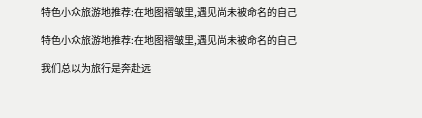特色小众旅游地推荐:在地图褶皱里,遇见尚未被命名的自己

特色小众旅游地推荐:在地图褶皱里,遇见尚未被命名的自己

我们总以为旅行是奔赴远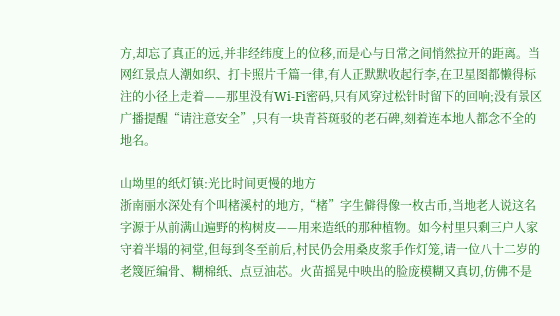方,却忘了真正的远,并非经纬度上的位移,而是心与日常之间悄然拉开的距离。当网红景点人潮如织、打卡照片千篇一律,有人正默默收起行李,在卫星图都懒得标注的小径上走着——那里没有Wi-Fi密码,只有风穿过松针时留下的回响;没有景区广播提醒“请注意安全”,只有一块青苔斑驳的老石碑,刻着连本地人都念不全的地名。

山坳里的纸灯镇:光比时间更慢的地方
浙南丽水深处有个叫楮溪村的地方,“楮”字生僻得像一枚古币,当地老人说这名字源于从前满山遍野的构树皮——用来造纸的那种植物。如今村里只剩三户人家守着半塌的祠堂,但每到冬至前后,村民仍会用桑皮浆手作灯笼,请一位八十二岁的老篾匠编骨、糊棉纸、点豆油芯。火苗摇晃中映出的脸庞模糊又真切,仿佛不是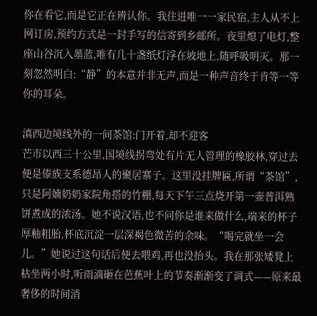你在看它,而是它正在辨认你。我住进唯一一家民宿,主人从不上网订房,预约方式是一封手写的信寄到乡邮所。夜里熄了电灯,整座山谷沉入墨蓝,唯有几十盏纸灯浮在坡地上,随呼吸明灭。那一刻忽然明白:“静”的本意并非无声,而是一种声音终于肯等一等你的耳朵。

滇西边境线外的一间茶馆:门开着,却不迎客
芒市以西三十公里,国境线拐弯处有片无人管理的橡胶林,穿过去便是傣族支系德昂人的聚居寨子。这里没挂牌匾,所谓“茶馆”,只是阿婻奶奶家院角搭的竹棚,每天下午三点烧开第一壶普洱熟饼煮成的浓汤。她不说汉语,也不问你是谁来做什么,端来的杯子厚釉粗胎,杯底沉淀一层深褐色微苦的余味。“喝完就坐一会儿。”她说过这句话后便去喂鸡,再也没抬头。我在那张矮凳上枯坐两小时,听雨滴砸在芭蕉叶上的节奏渐渐变了调式——原来最奢侈的时间消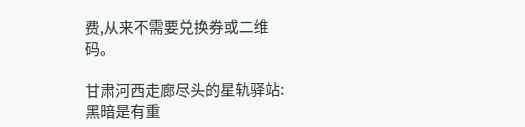费,从来不需要兑换券或二维码。

甘肃河西走廊尽头的星轨驿站:黑暗是有重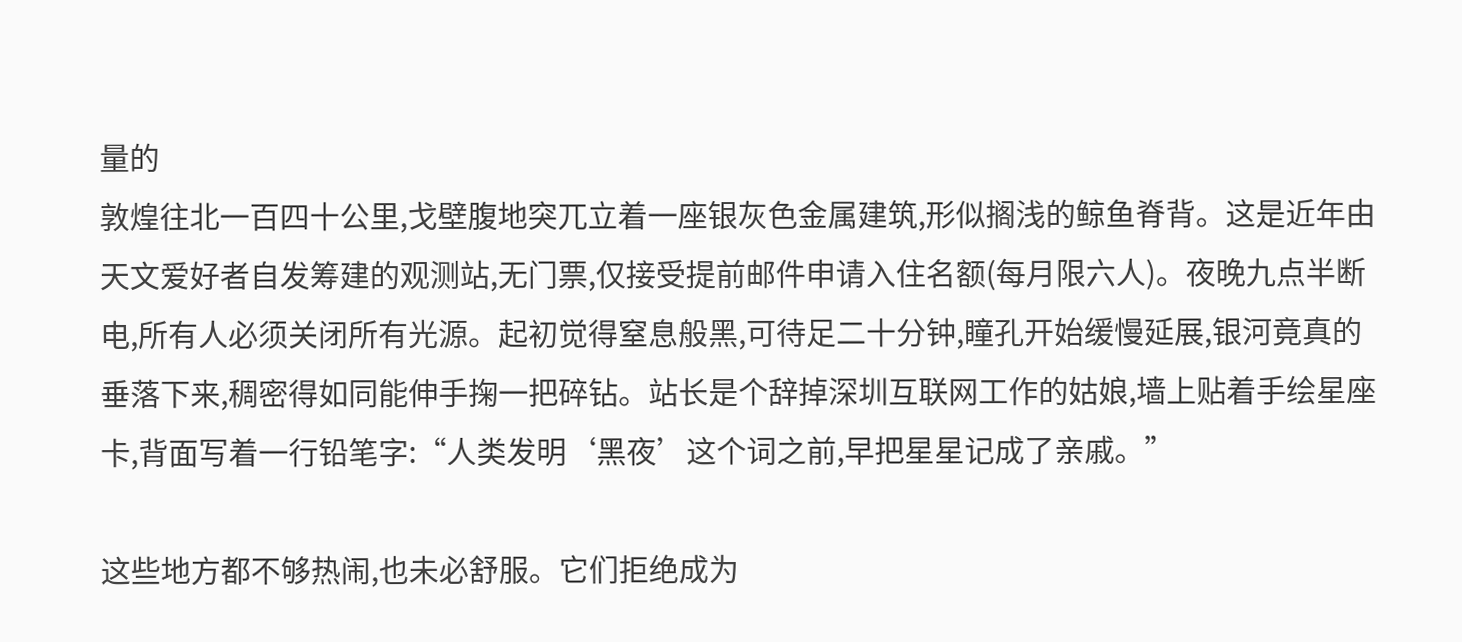量的
敦煌往北一百四十公里,戈壁腹地突兀立着一座银灰色金属建筑,形似搁浅的鲸鱼脊背。这是近年由天文爱好者自发筹建的观测站,无门票,仅接受提前邮件申请入住名额(每月限六人)。夜晚九点半断电,所有人必须关闭所有光源。起初觉得窒息般黑,可待足二十分钟,瞳孔开始缓慢延展,银河竟真的垂落下来,稠密得如同能伸手掬一把碎钻。站长是个辞掉深圳互联网工作的姑娘,墙上贴着手绘星座卡,背面写着一行铅笔字:“人类发明‘黑夜’这个词之前,早把星星记成了亲戚。”

这些地方都不够热闹,也未必舒服。它们拒绝成为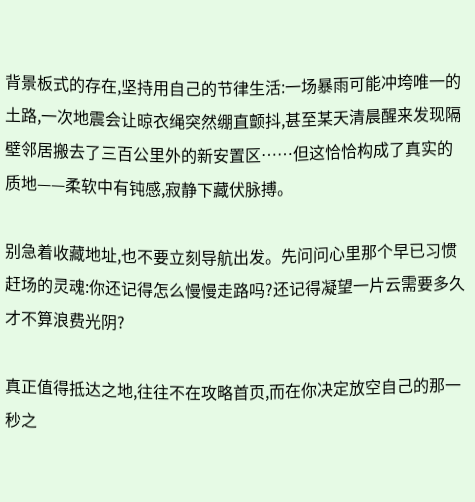背景板式的存在,坚持用自己的节律生活:一场暴雨可能冲垮唯一的土路,一次地震会让晾衣绳突然绷直颤抖,甚至某天清晨醒来发现隔壁邻居搬去了三百公里外的新安置区……但这恰恰构成了真实的质地——柔软中有钝感,寂静下藏伏脉搏。

别急着收藏地址,也不要立刻导航出发。先问问心里那个早已习惯赶场的灵魂:你还记得怎么慢慢走路吗?还记得凝望一片云需要多久才不算浪费光阴?

真正值得抵达之地,往往不在攻略首页,而在你决定放空自己的那一秒之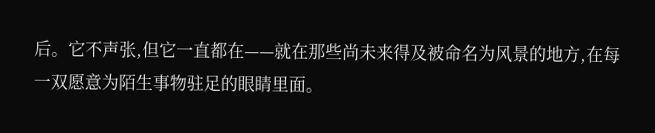后。它不声张,但它一直都在——就在那些尚未来得及被命名为风景的地方,在每一双愿意为陌生事物驻足的眼睛里面。